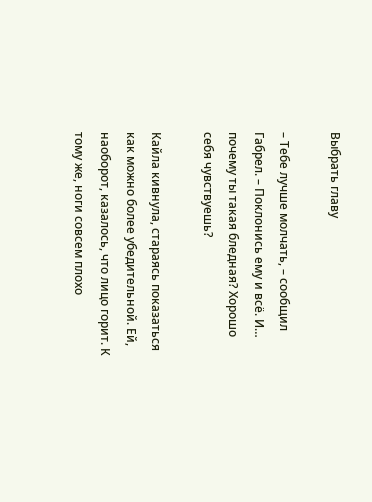Выбрать главу

– Тебе лучше молчать, – сообщил Габрел. – Поклонись ему и всё. И… почему ты такая бледная? Хорошо себя чувствуешь?

Кайла кивнула, стараясь показаться как можно более убедительной. Ей, наоборот, казалось, что лицо горит. К тому же, ноги совсем плохо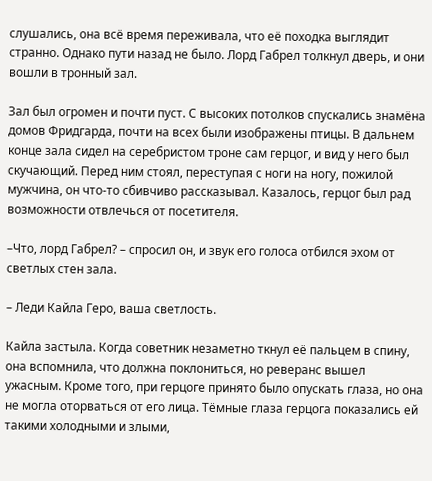слушались, она всё время переживала, что её походка выглядит странно. Однако пути назад не было. Лорд Габрел толкнул дверь, и они вошли в тронный зал.

Зал был огромен и почти пуст. С высоких потолков спускались знамёна домов Фридгарда, почти на всех были изображены птицы. В дальнем конце зала сидел на серебристом троне сам герцог, и вид у него был скучающий. Перед ним стоял, переступая с ноги на ногу, пожилой мужчина, он что-то сбивчиво рассказывал. Казалось, герцог был рад возможности отвлечься от посетителя.

–Что, лорд Габрел? – спросил он, и звук его голоса отбился эхом от светлых стен зала.

– Леди Кайла Геро, ваша светлость.

Кайла застыла. Когда советник незаметно ткнул её пальцем в спину, она вспомнила, что должна поклониться, но реверанс вышел ужасным. Кроме того, при герцоге принято было опускать глаза, но она не могла оторваться от его лица. Тёмные глаза герцога показались ей такими холодными и злыми,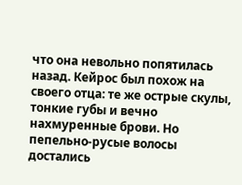что она невольно попятилась назад. Кейрос был похож на своего отца: те же острые скулы, тонкие губы и вечно нахмуренные брови. Но пепельно-русые волосы достались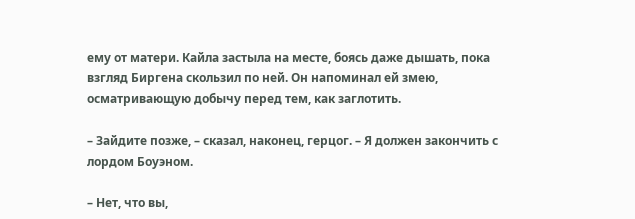ему от матери. Кайла застыла на месте, боясь даже дышать, пока взгляд Биргена скользил по ней. Он напоминал ей змею, осматривающую добычу перед тем, как заглотить.

– Зайдите позже, – сказал, наконец, герцог. – Я должен закончить с лордом Боуэном.

– Нет, что вы,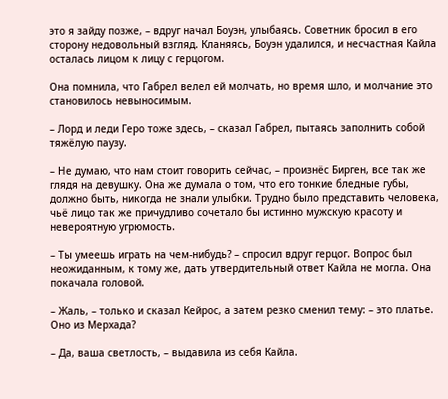это я зайду позже, – вдруг начал Боуэн, улыбаясь. Советник бросил в его сторону недовольный взгляд. Кланяясь, Боуэн удалился, и несчастная Кайла осталась лицом к лицу с герцогом.

Она помнила, что Габрел велел ей молчать, но время шло, и молчание это становилось невыносимым.

– Лорд и леди Геро тоже здесь, – сказал Габрел, пытаясь заполнить собой тяжёлую паузу.

– Не думаю, что нам стоит говорить сейчас, – произнёс Бирген, все так же глядя на девушку. Она же думала о том, что его тонкие бледные губы, должно быть, никогда не знали улыбки. Трудно было представить человека, чьё лицо так же причудливо сочетало бы истинно мужскую красоту и невероятную угрюмость.

– Ты умеешь играть на чем-нибудь? – спросил вдруг герцог. Вопрос был неожиданным, к тому же, дать утвердительный ответ Кайла не могла. Она покачала головой.

– Жаль, – только и сказал Кейрос, а затем резко сменил тему: – это платье. Оно из Мерхада?

– Да, ваша светлость, – выдавила из себя Кайла.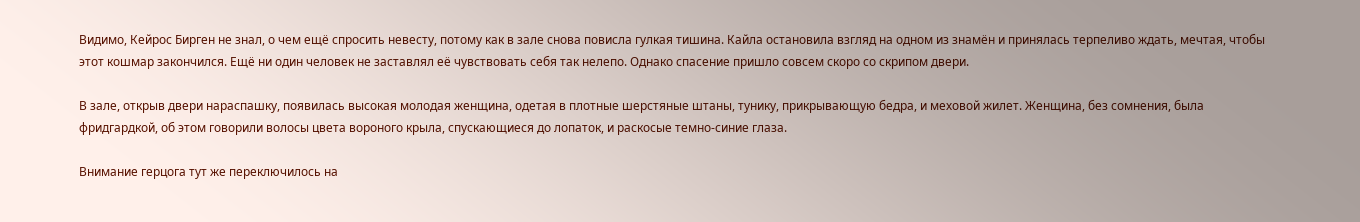Видимо, Кейрос Бирген не знал, о чем ещё спросить невесту, потому как в зале снова повисла гулкая тишина. Кайла остановила взгляд на одном из знамён и принялась терпеливо ждать, мечтая, чтобы этот кошмар закончился. Ещё ни один человек не заставлял её чувствовать себя так нелепо. Однако спасение пришло совсем скоро со скрипом двери.

В зале, открыв двери нараспашку, появилась высокая молодая женщина, одетая в плотные шерстяные штаны, тунику, прикрывающую бедра, и меховой жилет. Женщина, без сомнения, была фридгардкой, об этом говорили волосы цвета вороного крыла, спускающиеся до лопаток, и раскосые темно-синие глаза.

Внимание герцога тут же переключилось на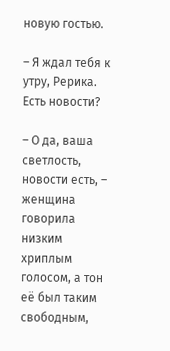новую гостью.

– Я ждал тебя к утру, Рерика. Есть новости?

– О да, ваша светлость, новости есть, – женщина говорила низким хриплым голосом, а тон её был таким свободным,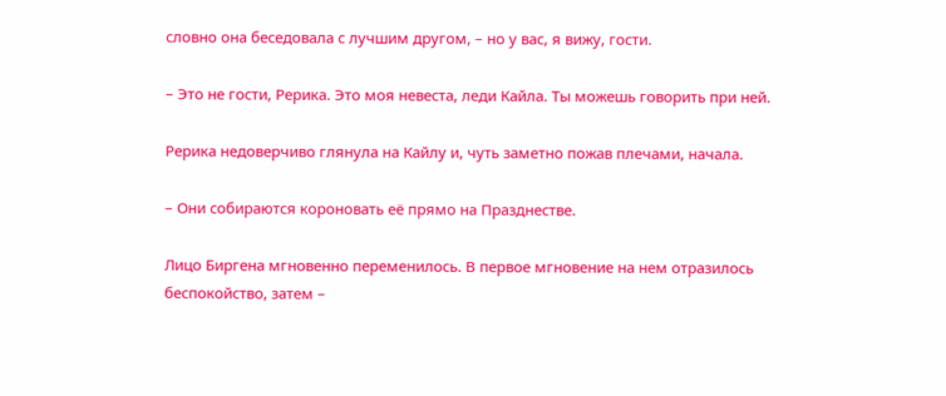словно она беседовала с лучшим другом, – но у вас, я вижу, гости.

– Это не гости, Рерика. Это моя невеста, леди Кайла. Ты можешь говорить при ней.

Рерика недоверчиво глянула на Кайлу и, чуть заметно пожав плечами, начала.

– Они собираются короновать её прямо на Празднестве.

Лицо Биргена мгновенно переменилось. В первое мгновение на нем отразилось беспокойство, затем –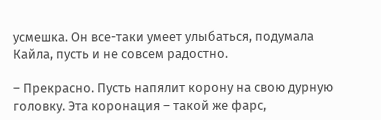усмешка. Он все-таки умеет улыбаться, подумала Кайла, пусть и не совсем радостно.

– Прекрасно. Пусть напялит корону на свою дурную головку. Эта коронация – такой же фарс,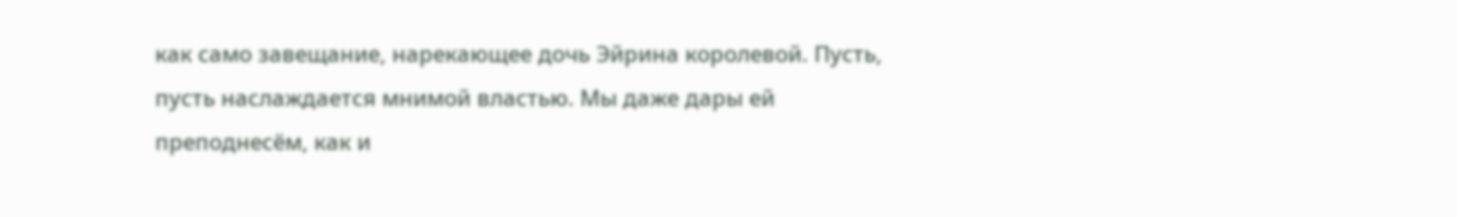как само завещание, нарекающее дочь Эйрина королевой. Пусть, пусть наслаждается мнимой властью. Мы даже дары ей преподнесём, как и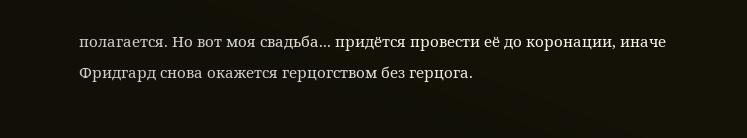полагается. Но вот моя свадьба... придётся провести её до коронации, иначе Фридгард снова окажется герцогством без герцога.